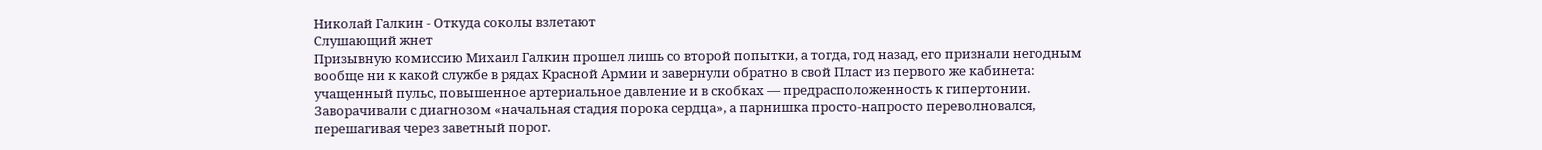Николай Галкин - Откуда соколы взлетают
Слушающий жнет
Призывную комиссию Михаил Галкин прошел лишь со второй попытки, а тогда, год назад, его признали негодным вообще ни к какой службе в рядах Красной Армии и завернули обратно в свой Пласт из первого же кабинета: учащенный пульс, повышенное артериальное давление и в скобках — предрасположенность к гипертонии.
Заворачивали с диагнозом «начальная стадия порока сердца», а парнишка просто-напросто переволновался, перешагивая через заветный порог.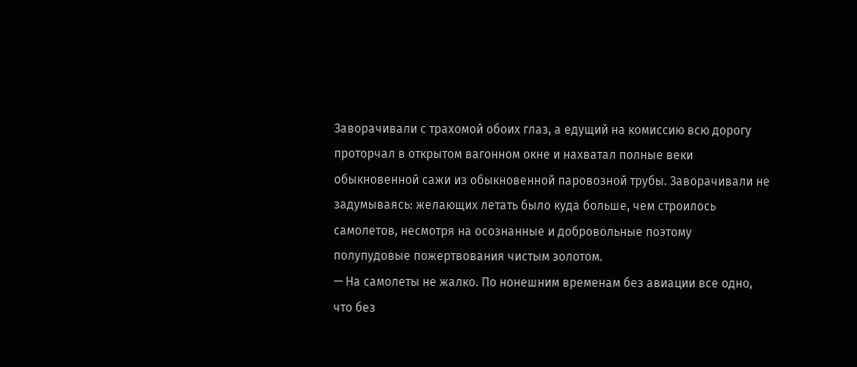Заворачивали с трахомой обоих глаз, а едущий на комиссию всю дорогу проторчал в открытом вагонном окне и нахватал полные веки обыкновенной сажи из обыкновенной паровозной трубы. Заворачивали не задумываясь: желающих летать было куда больше, чем строилось самолетов, несмотря на осознанные и добровольные поэтому полупудовые пожертвования чистым золотом.
— На самолеты не жалко. По нонешним временам без авиации все одно, что без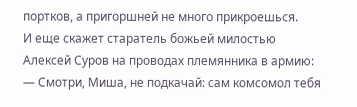портков, а пригоршней не много прикроешься.
И еще скажет старатель божьей милостью Алексей Суров на проводах племянника в армию:
— Смотри, Миша, не подкачай: сам комсомол тебя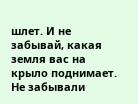шлет. И не забывай, какая земля вас на крыло поднимает.
Не забывали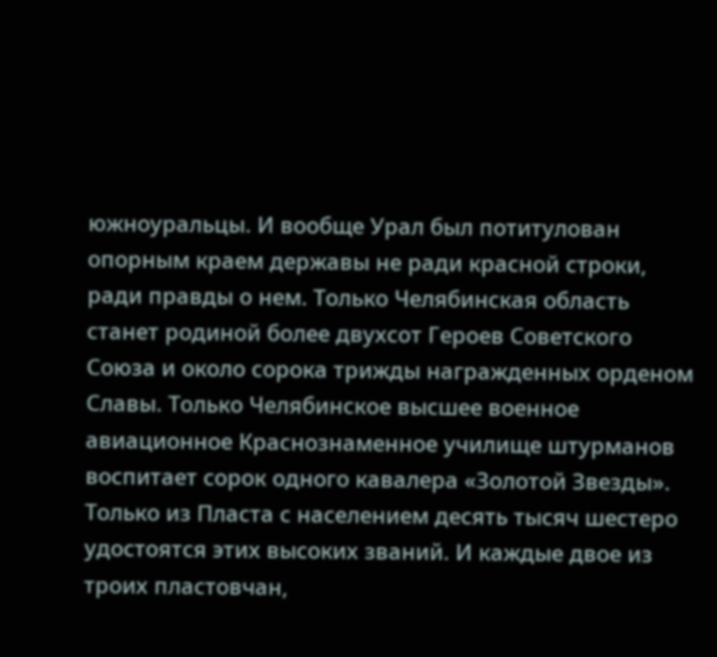южноуральцы. И вообще Урал был потитулован опорным краем державы не ради красной строки, ради правды о нем. Только Челябинская область станет родиной более двухсот Героев Советского Союза и около сорока трижды награжденных орденом Славы. Только Челябинское высшее военное авиационное Краснознаменное училище штурманов воспитает сорок одного кавалера «Золотой Звезды». Только из Пласта с населением десять тысяч шестеро удостоятся этих высоких званий. И каждые двое из троих пластовчан,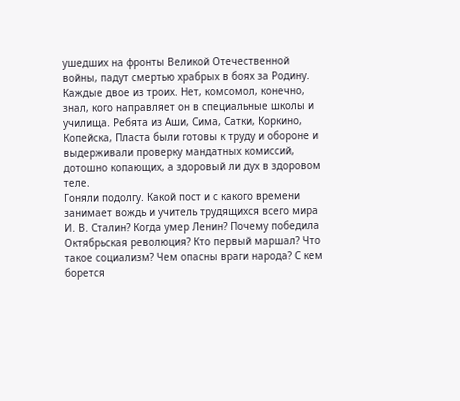ушедших на фронты Великой Отечественной войны, падут смертью храбрых в боях за Родину. Каждые двое из троих. Нет, комсомол, конечно, знал, кого направляет он в специальные школы и училища. Ребята из Аши, Сима, Сатки, Коркино, Копейска, Пласта были готовы к труду и обороне и выдерживали проверку мандатных комиссий, дотошно копающих, а здоровый ли дух в здоровом теле.
Гоняли подолгу. Какой пост и с какого времени занимает вождь и учитель трудящихся всего мира И. В. Сталин? Когда умер Ленин? Почему победила Октябрьская революция? Кто первый маршал? Что такое социализм? Чем опасны враги народа? С кем борется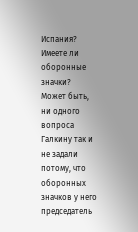Испания? Имеете ли оборонные значки?
Может быть, ни одного вопроса Галкину так и не задали потому, что оборонных значков у него председатель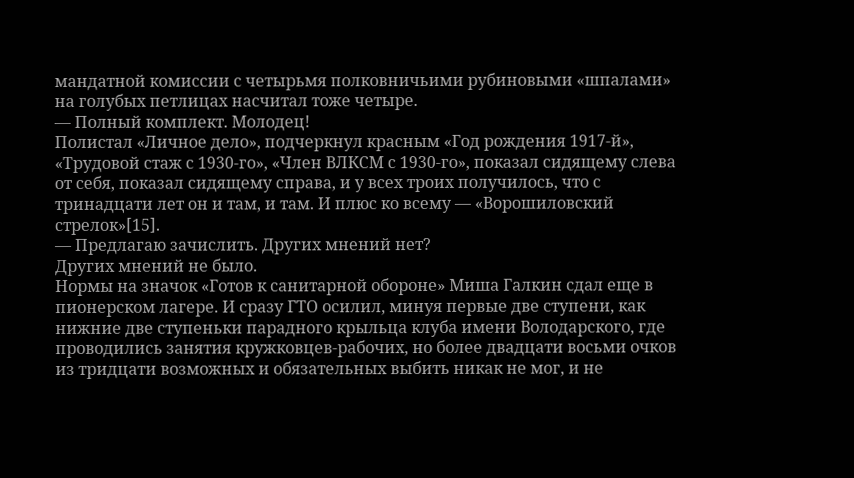мандатной комиссии с четырьмя полковничьими рубиновыми «шпалами» на голубых петлицах насчитал тоже четыре.
— Полный комплект. Молодец!
Полистал «Личное дело», подчеркнул красным «Год рождения 1917-й», «Трудовой стаж с 1930-го», «Член ВЛКСМ с 1930-го», показал сидящему слева от себя, показал сидящему справа, и у всех троих получилось, что с тринадцати лет он и там, и там. И плюс ко всему — «Ворошиловский стрелок»[15].
— Предлагаю зачислить. Других мнений нет?
Других мнений не было.
Нормы на значок «Готов к санитарной обороне» Миша Галкин сдал еще в пионерском лагере. И сразу ГТО осилил, минуя первые две ступени, как нижние две ступеньки парадного крыльца клуба имени Володарского, где проводились занятия кружковцев-рабочих, но более двадцати восьми очков из тридцати возможных и обязательных выбить никак не мог, и не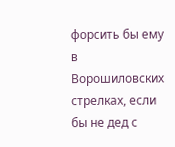форсить бы ему в Ворошиловских стрелках, если бы не дед с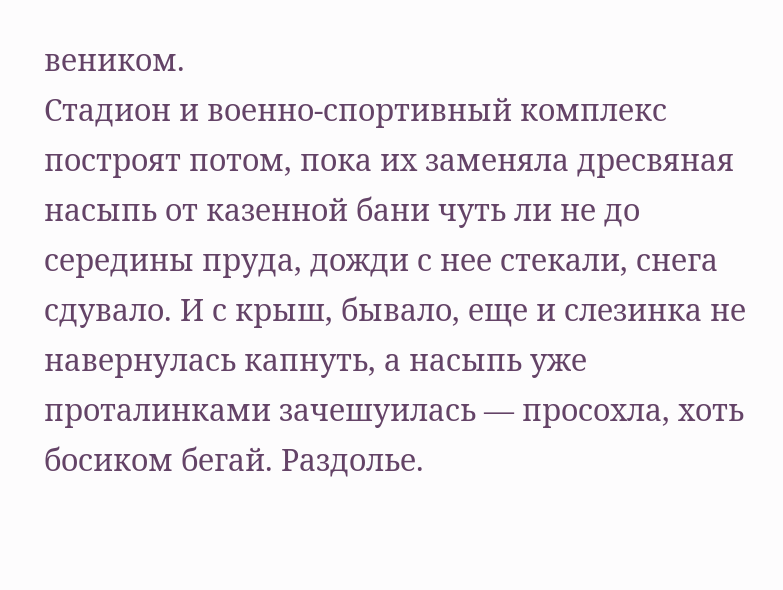веником.
Стадион и военно-спортивный комплекс построят потом, пока их заменяла дресвяная насыпь от казенной бани чуть ли не до середины пруда, дожди с нее стекали, снега сдувало. И с крыш, бывало, еще и слезинка не навернулась капнуть, а насыпь уже проталинками зачешуилась — просохла, хоть босиком бегай. Раздолье.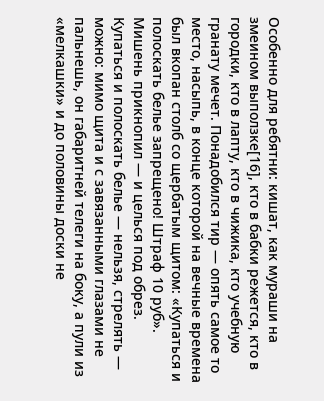Особенно для ребятни: кишат, как мураши на змеином выползке[16], кто в бабки режется, кто в городки, кто в лапту, кто в чижика, кто учебную гранату мечет. Понадобился тир — опять самое то место, насыпь, в конце которой на вечные времена был вкопан столб со щербатым щитом: «Купаться и полоскать белье запрещено! Штраф 10 руб». Мишень прикнопил — и целься под обрез. Купаться и полоскать белье — нельзя, стрелять — можно: мимо щита и с завязанными глазами не пальнешь, он габаритней телеги на боку, а пули из «мелкашки» и до половины доски не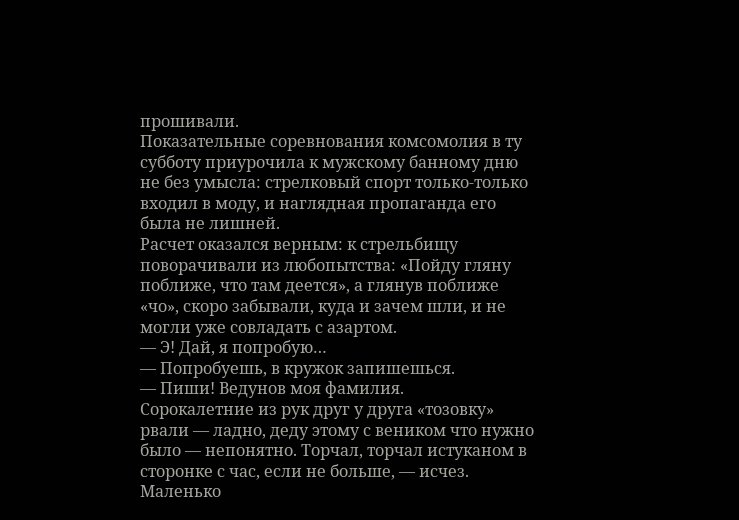прошивали.
Показательные соревнования комсомолия в ту субботу приурочила к мужскому банному дню не без умысла: стрелковый спорт только-только входил в моду, и наглядная пропаганда его была не лишней.
Расчет оказался верным: к стрельбищу поворачивали из любопытства: «Пойду гляну поближе, что там деется», а глянув поближе «чо», скоро забывали, куда и зачем шли, и не могли уже совладать с азартом.
— Э! Дай, я попробую…
— Попробуешь, в кружок запишешься.
— Пиши! Ведунов моя фамилия.
Сорокалетние из рук друг у друга «тозовку» рвали — ладно, деду этому с веником что нужно было — непонятно. Торчал, торчал истуканом в сторонке с час, если не больше, — исчез. Маленько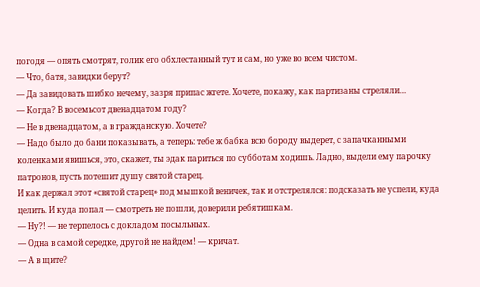погодя — опять смотрят, голик его обхлестанный тут и сам, но уже во всем чистом.
— Что, батя, завидки берут?
— Да завидовать шибко нечему, зазря припас жгете. Хочете, покажу, как партизаны стреляли…
— Когда? В восемьсот двенадцатом году?
— Не в двенадцатом, а в гражданскую. Хочете?
— Надо было до бани показывать, а теперь: тебе ж бабка всю бороду выдерет, с запачканными коленками явишься, это, скажет, ты эдак париться по субботам ходишь. Ладно, выдели ему парочку патронов, пусть потешит душу святой старец.
И как держал этот «святой старец» под мышкой веничек, так и отстрелялся: подсказать не успели, куда целить. И куда попал — смотреть не пошли, доверили ребятишкам.
— Ну?! — не терпелось с докладом посыльных.
— Одна в самой середке, другой не найдем! — кричат.
— А в щите?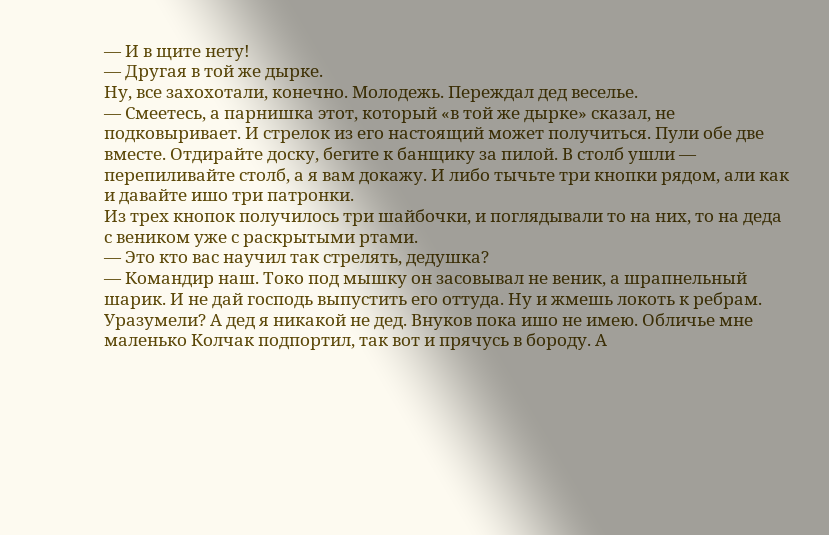— И в щите нету!
— Другая в той же дырке.
Ну, все захохотали, конечно. Молодежь. Переждал дед веселье.
— Смеетесь, а парнишка этот, который «в той же дырке» сказал, не подковыривает. И стрелок из его настоящий может получиться. Пули обе две вместе. Отдирайте доску, бегите к банщику за пилой. В столб ушли — перепиливайте столб, а я вам докажу. И либо тычьте три кнопки рядом, али как и давайте ишо три патронки.
Из трех кнопок получилось три шайбочки, и поглядывали то на них, то на деда с веником уже с раскрытыми ртами.
— Это кто вас научил так стрелять, дедушка?
— Командир наш. Токо под мышку он засовывал не веник, а шрапнельный шарик. И не дай господь выпустить его оттуда. Ну и жмешь локоть к ребрам. Уразумели? А дед я никакой не дед. Внуков пока ишо не имею. Обличье мне маленько Колчак подпортил, так вот и прячусь в бороду. А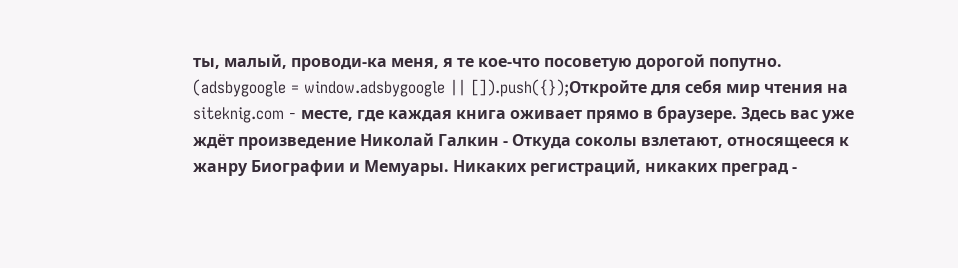ты, малый, проводи-ка меня, я те кое-что посоветую дорогой попутно.
(adsbygoogle = window.adsbygoogle || []).push({});Откройте для себя мир чтения на siteknig.com - месте, где каждая книга оживает прямо в браузере. Здесь вас уже ждёт произведение Николай Галкин - Откуда соколы взлетают, относящееся к жанру Биографии и Мемуары. Никаких регистраций, никаких преград -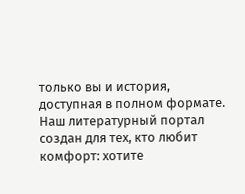только вы и история, доступная в полном формате. Наш литературный портал создан для тех, кто любит комфорт: хотите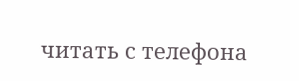читать с телефона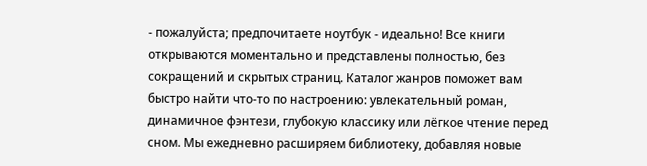- пожалуйста; предпочитаете ноутбук - идеально! Все книги открываются моментально и представлены полностью, без сокращений и скрытых страниц. Каталог жанров поможет вам быстро найти что-то по настроению: увлекательный роман, динамичное фэнтези, глубокую классику или лёгкое чтение перед сном. Мы ежедневно расширяем библиотеку, добавляя новые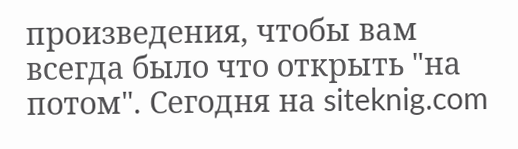произведения, чтобы вам всегда было что открыть "на потом". Сегодня на siteknig.com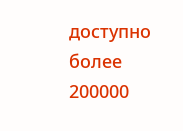доступно более 200000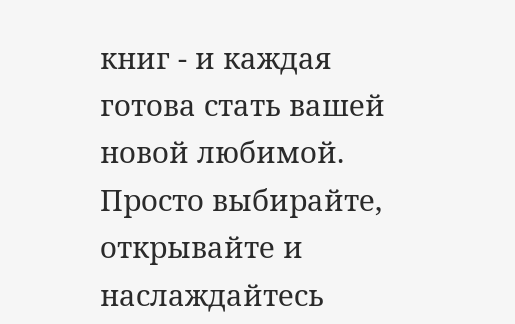книг - и каждая готова стать вашей новой любимой. Просто выбирайте, открывайте и наслаждайтесь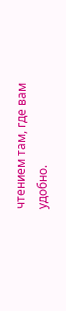чтением там, где вам удобно.